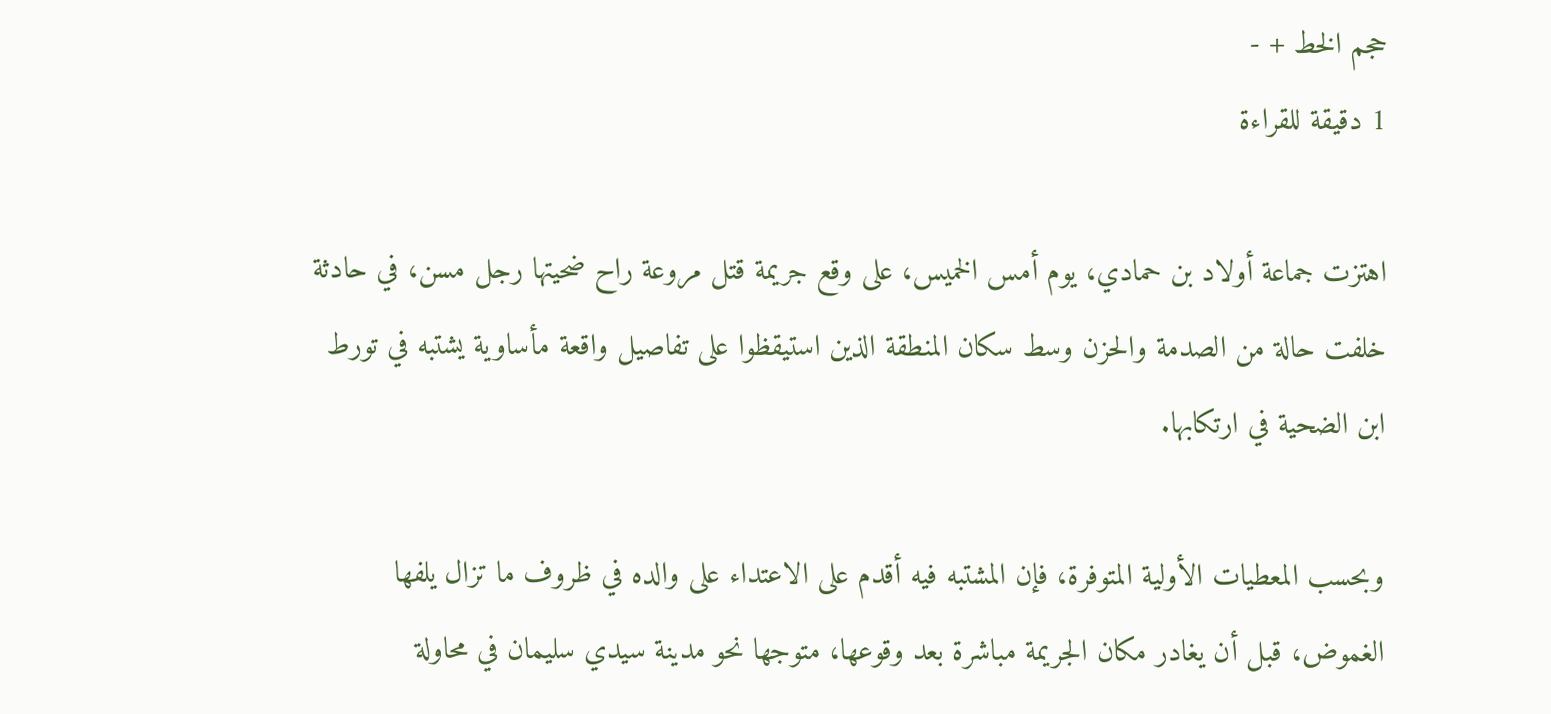حجم الخط + -
1 دقيقة للقراءة

اهتزت جماعة أولاد بن حمادي، يوم أمس الخميس، على وقع جريمة قتل مروعة راح ضحيتها رجل مسن، في حادثة خلفت حالة من الصدمة والحزن وسط سكان المنطقة الذين استيقظوا على تفاصيل واقعة مأساوية يشتبه في تورط ابن الضحية في ارتكابها.

وبحسب المعطيات الأولية المتوفرة، فإن المشتبه فيه أقدم على الاعتداء على والده في ظروف ما تزال يلفها الغموض، قبل أن يغادر مكان الجريمة مباشرة بعد وقوعها، متوجها نحو مدينة سيدي سليمان في محاولة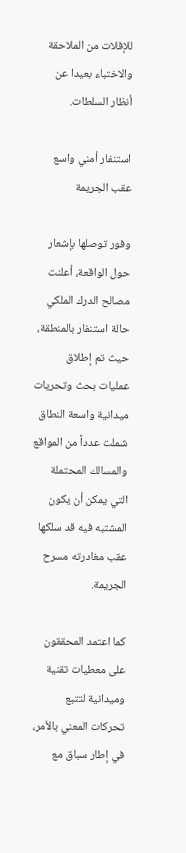للإفلات من الملاحقة والاختباء بعيدا عن أنظار السلطات.

استنفار أمني واسع عقب الجريمة

وفور توصلها بإشعار حول الواقعة، أعلنت مصالح الدرك الملكي حالة استنفار بالمنطقة، حيث تم إطلاق عمليات بحث وتحريات ميدانية واسعة النطاق شملت عدداً من المواقع والمسالك المحتملة التي يمكن أن يكون المشتبه فيه قد سلكها عقب مغادرته مسرح الجريمة.

كما اعتمد المحققون على معطيات تقنية وميدانية لتتبع تحركات المعني بالأمر، في إطار سباق مع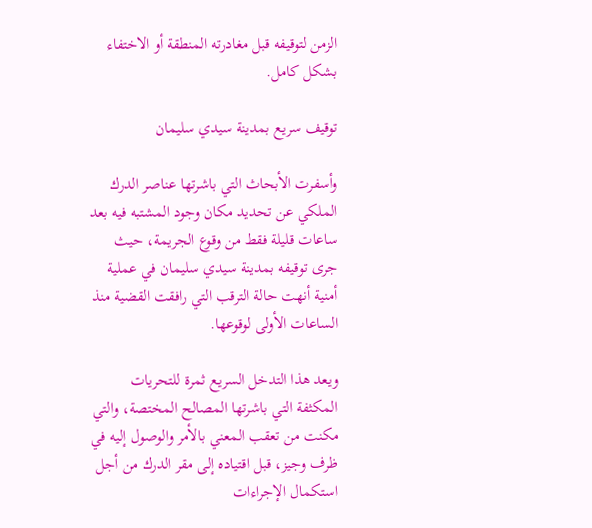الزمن لتوقيفه قبل مغادرته المنطقة أو الاختفاء بشكل كامل.

توقيف سريع بمدينة سيدي سليمان

وأسفرت الأبحاث التي باشرتها عناصر الدرك الملكي عن تحديد مكان وجود المشتبه فيه بعد ساعات قليلة فقط من وقوع الجريمة، حيث جرى توقيفه بمدينة سيدي سليمان في عملية أمنية أنهت حالة الترقب التي رافقت القضية منذ الساعات الأولى لوقوعها.

ويعد هذا التدخل السريع ثمرة للتحريات المكثفة التي باشرتها المصالح المختصة، والتي مكنت من تعقب المعني بالأمر والوصول إليه في ظرف وجيز، قبل اقتياده إلى مقر الدرك من أجل استكمال الإجراءات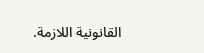القانونية اللازمة.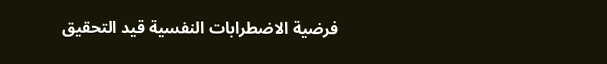فرضية الاضطرابات النفسية قيد التحقيق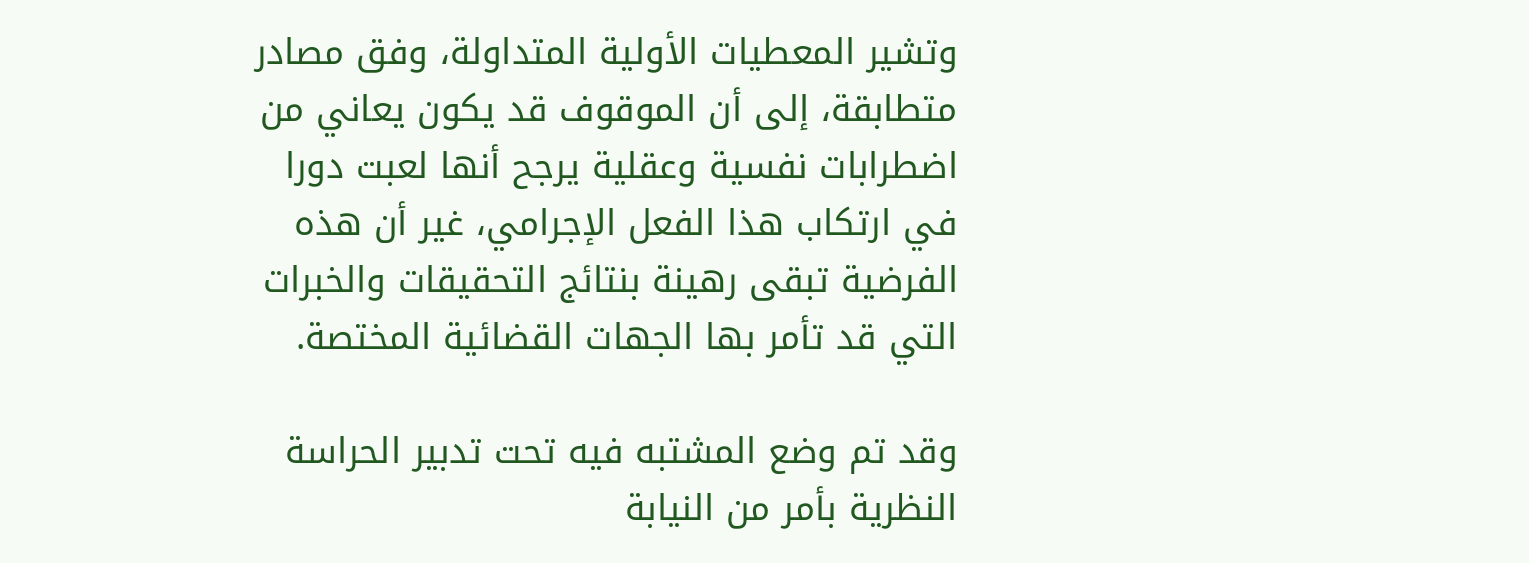وتشير المعطيات الأولية المتداولة، وفق مصادر متطابقة، إلى أن الموقوف قد يكون يعاني من اضطرابات نفسية وعقلية يرجح أنها لعبت دورا في ارتكاب هذا الفعل الإجرامي، غير أن هذه الفرضية تبقى رهينة بنتائج التحقيقات والخبرات التي قد تأمر بها الجهات القضائية المختصة.

وقد تم وضع المشتبه فيه تحت تدبير الحراسة النظرية بأمر من النيابة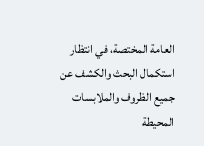العامة المختصة، في انتظار استكمال البحث والكشف عن جميع الظروف والملابسات المحيطة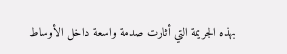بهذه الجريمة التي أثارت صدمة واسعة داخل الأوساط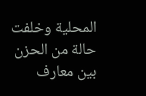المحلية وخلفت حالة من الحزن بين معارف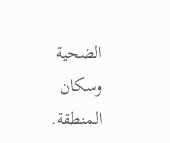الضحية وسكان المنطقة.